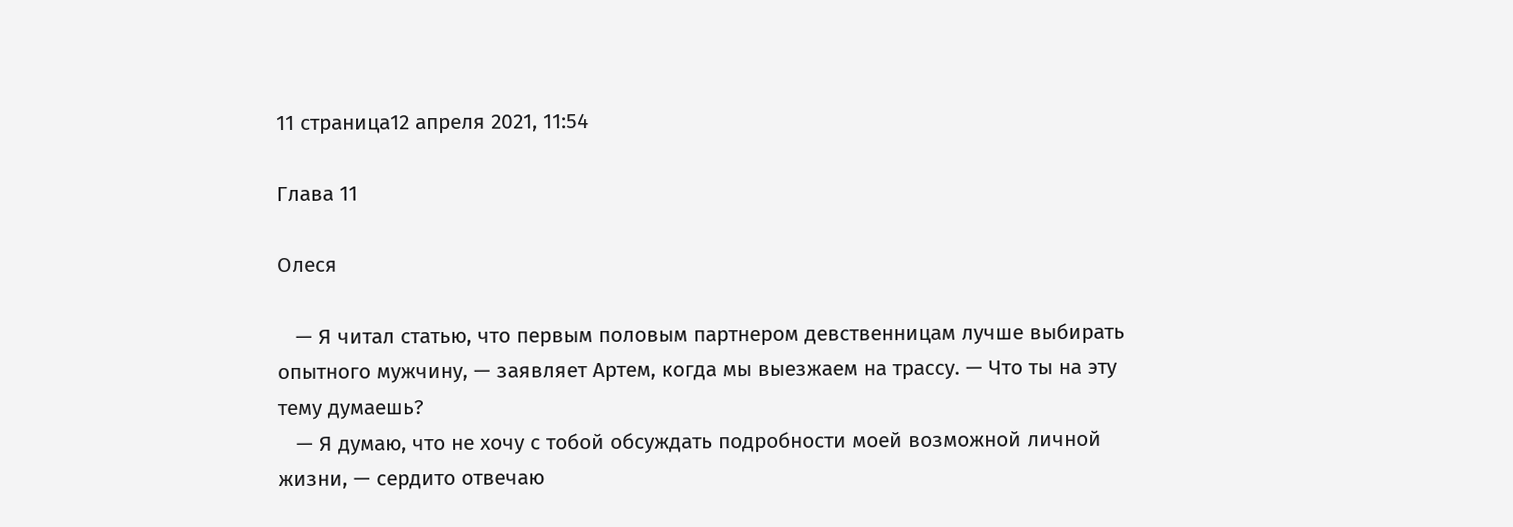11 страница12 апреля 2021, 11:54

Глава 11

Олеся

   — Я читал статью, что первым половым партнером девственницам лучше выбирать опытного мужчину, — заявляет Артем, когда мы выезжаем на трассу. — Что ты на эту тему думаешь?
   — Я думаю, что не хочу с тобой обсуждать подробности моей возможной личной жизни, — сердито отвечаю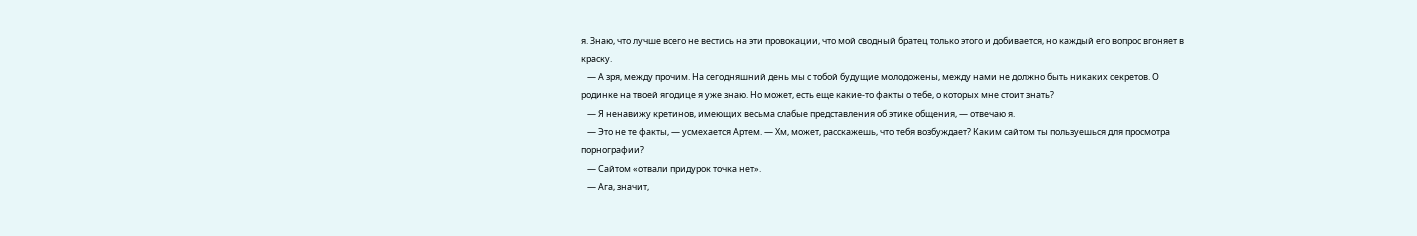я. Знаю, что лучше всего не вестись на эти провокации, что мой сводный братец только этого и добивается, но каждый его вопрос вгоняет в краску.
   — А зря, между прочим. На сегодняшний день мы с тобой будущие молодожены, между нами не должно быть никаких секретов. О родинке на твоей ягодице я уже знаю. Но может, есть еще какие-то факты о тебе, о которых мне стоит знать?
   — Я ненавижу кретинов, имеющих весьма слабые представления об этике общения, — отвечаю я.
   — Это не те факты, — усмехается Артем. — Хм, может, расскажешь, что тебя возбуждает? Каким сайтом ты пользуешься для просмотра порнографии?
   — Сайтом «отвали придурок точка нет».
   — Ага, значит,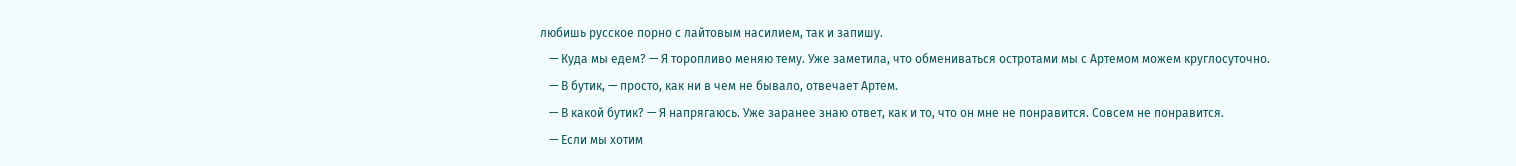любишь русское порно с лайтовым насилием, так и запишу.
   — Куда мы едем? — Я торопливо меняю тему. Уже заметила, что обмениваться остротами мы с Артемом можем круглосуточно.
   — В бутик, — просто, как ни в чем не бывало, отвечает Артем.
   — В какой бутик? — Я напрягаюсь. Уже заранее знаю ответ, как и то, что он мне не понравится. Совсем не понравится.
   — Если мы хотим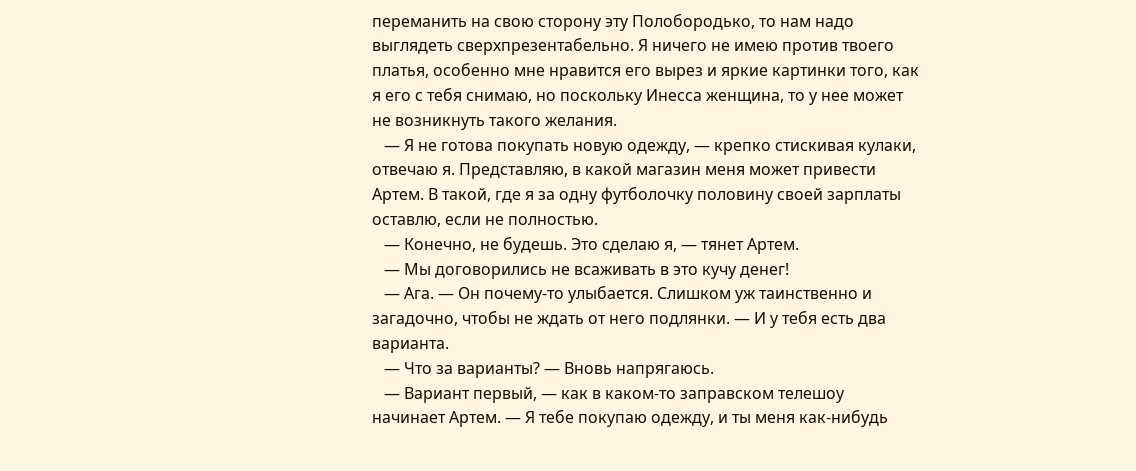переманить на свою сторону эту Полобородько, то нам надо выглядеть сверхпрезентабельно. Я ничего не имею против твоего платья, особенно мне нравится его вырез и яркие картинки того, как я его с тебя снимаю, но поскольку Инесса женщина, то у нее может не возникнуть такого желания.
   — Я не готова покупать новую одежду, — крепко стискивая кулаки, отвечаю я. Представляю, в какой магазин меня может привести Артем. В такой, где я за одну футболочку половину своей зарплаты оставлю, если не полностью.
   — Конечно, не будешь. Это сделаю я, — тянет Артем.
   — Мы договорились не всаживать в это кучу денег!
   — Ага. — Он почему-то улыбается. Слишком уж таинственно и загадочно, чтобы не ждать от него подлянки. — И у тебя есть два варианта.
   — Что за варианты? — Вновь напрягаюсь.
   — Вариант первый, — как в каком-то заправском телешоу начинает Артем. — Я тебе покупаю одежду, и ты меня как-нибудь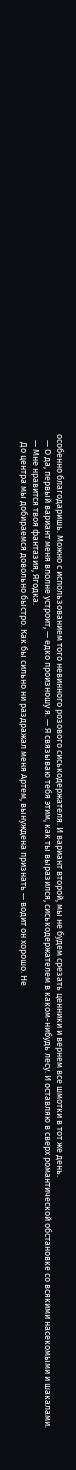особенно благодаришь. Можно с использованием того невинного розового сиськодержателя. И вариант второй, мы не будем срезать ценники и вернем все шмотки в тот же день.
   — О да, первый вариант меня вполне устроит, — едко произношу я. — Я связываю тебя этим, как ты выразился, сиськодержателем в каком-нибудь лесу. И оставляю в сверх романтической обстановке со всякими насекомыми и шакалами.
   — Мне нравится твоя фантазия, Ягодка.
    До центра мы добираемся довольно быстро. Как бы сильно ни раздражал меня Артем, вынуждена признать — водит он хорошо. Не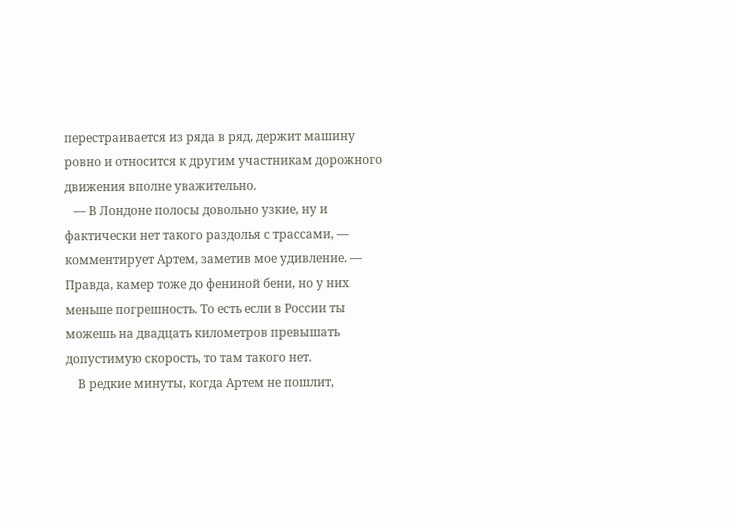перестраивается из ряда в ряд, держит машину ровно и относится к другим участникам дорожного движения вполне уважительно.
   — В Лондоне полосы довольно узкие, ну и фактически нет такого раздолья с трассами, — комментирует Артем, заметив мое удивление. — Правда, камер тоже до фениной бени, но у них меньше погрешность. То есть если в России ты можешь на двадцать километров превышать допустимую скорость, то там такого нет.
    В редкие минуты, когда Артем не пошлит,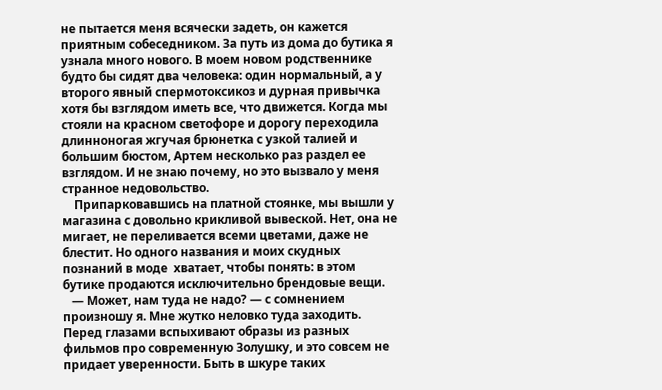не пытается меня всячески задеть, он кажется приятным собеседником. За путь из дома до бутика я узнала много нового. В моем новом родственнике будто бы сидят два человека: один нормальный, а у второго явный спермотоксикоз и дурная привычка хотя бы взглядом иметь все, что движется. Когда мы стояли на красном светофоре и дорогу переходила длинноногая жгучая брюнетка с узкой талией и большим бюстом, Артем несколько раз раздел ее взглядом. И не знаю почему, но это вызвало у меня странное недовольство.
    Припарковавшись на платной стоянке, мы вышли у магазина с довольно крикливой вывеской. Нет, она не мигает, не переливается всеми цветами, даже не блестит. Но одного названия и моих скудных познаний в моде  хватает, чтобы понять: в этом бутике продаются исключительно брендовые вещи.
   — Может, нам туда не надо? — с сомнением произношу я. Мне жутко неловко туда заходить. Перед глазами вспыхивают образы из разных фильмов про современную Золушку, и это совсем не придает уверенности. Быть в шкуре таких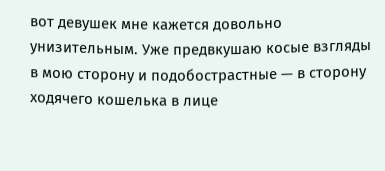вот девушек мне кажется довольно унизительным. Уже предвкушаю косые взгляды в мою сторону и подобострастные — в сторону ходячего кошелька в лице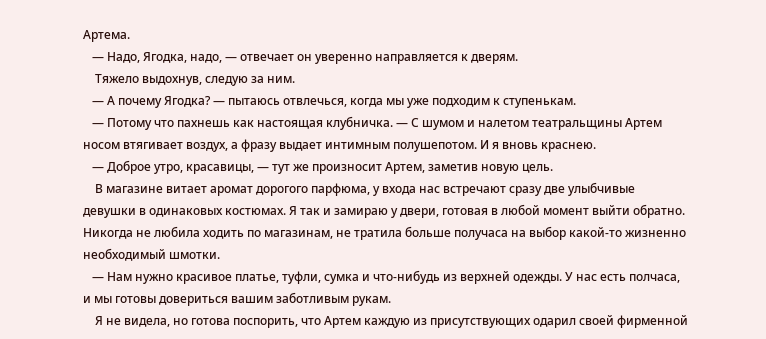Артема.
   — Надо, Ягодка, надо, — отвечает он уверенно направляется к дверям.
    Тяжело выдохнув, следую за ним.
   — А почему Ягодка? — пытаюсь отвлечься, когда мы уже подходим к ступенькам.
   — Потому что пахнешь как настоящая клубничка. — С шумом и налетом театральщины Артем носом втягивает воздух, а фразу выдает интимным полушепотом. И я вновь краснею.
   — Доброе утро, красавицы, — тут же произносит Артем, заметив новую цель.
    В магазине витает аромат дорогого парфюма, у входа нас встречают сразу две улыбчивые девушки в одинаковых костюмах. Я так и замираю у двери, готовая в любой момент выйти обратно. Никогда не любила ходить по магазинам, не тратила больше получаса на выбор какой-то жизненно необходимый шмотки.
   — Нам нужно красивое платье, туфли, сумка и что-нибудь из верхней одежды. У нас есть полчаса, и мы готовы довериться вашим заботливым рукам.
    Я не видела, но готова поспорить, что Артем каждую из присутствующих одарил своей фирменной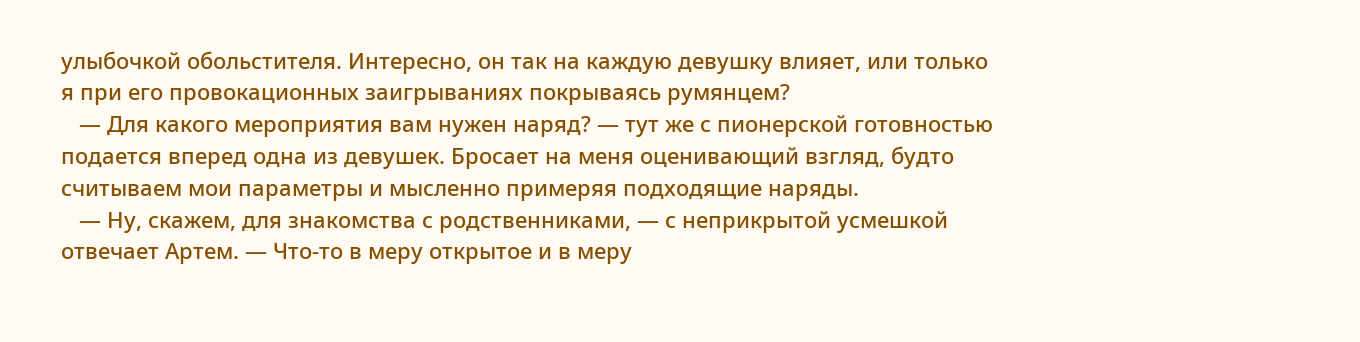улыбочкой обольстителя. Интересно, он так на каждую девушку влияет, или только я при его провокационных заигрываниях покрываясь румянцем?
   — Для какого мероприятия вам нужен наряд? — тут же с пионерской готовностью подается вперед одна из девушек. Бросает на меня оценивающий взгляд, будто считываем мои параметры и мысленно примеряя подходящие наряды.
   — Ну, скажем, для знакомства с родственниками, — с неприкрытой усмешкой отвечает Артем. — Что-то в меру открытое и в меру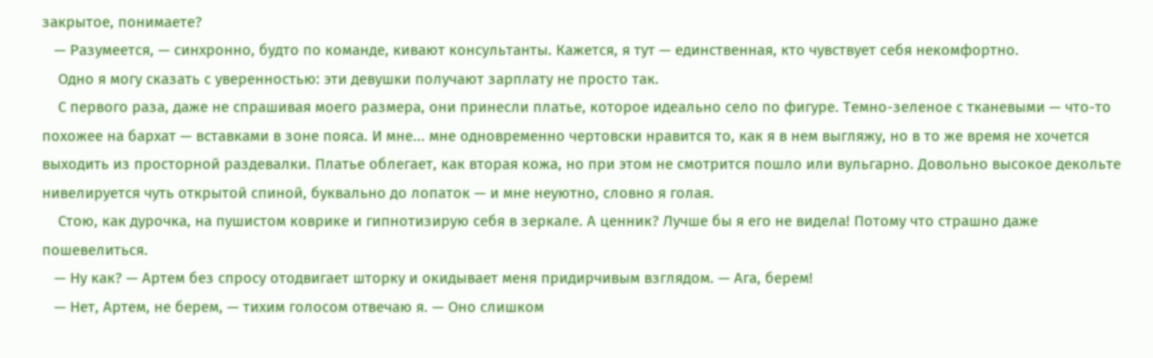закрытое, понимаете?
   — Разумеется, — синхронно, будто по команде, кивают консультанты. Кажется, я тут — единственная, кто чувствует себя некомфортно.
    Одно я могу сказать с уверенностью: эти девушки получают зарплату не просто так.
    С первого раза, даже не спрашивая моего размера, они принесли платье, которое идеально село по фигуре. Темно-зеленое с тканевыми — что-то похожее на бархат — вставками в зоне пояса. И мне... мне одновременно чертовски нравится то, как я в нем выгляжу, но в то же время не хочется выходить из просторной раздевалки. Платье облегает, как вторая кожа, но при этом не смотрится пошло или вульгарно. Довольно высокое декольте нивелируется чуть открытой спиной, буквально до лопаток — и мне неуютно, словно я голая.
    Стою, как дурочка, на пушистом коврике и гипнотизирую себя в зеркале. А ценник? Лучше бы я его не видела! Потому что страшно даже пошевелиться.
   — Ну как? — Артем без спросу отодвигает шторку и окидывает меня придирчивым взглядом. — Ага, берем!
   — Нет, Артем, не берем, — тихим голосом отвечаю я. — Оно слишком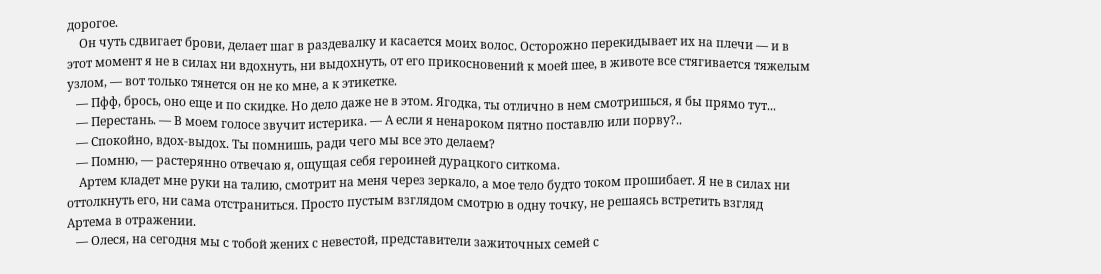дорогое.
    Он чуть сдвигает брови, делает шаг в раздевалку и касается моих волос. Осторожно перекидывает их на плечи — и в этот момент я не в силах ни вдохнуть, ни выдохнуть, от его прикосновений к моей шее, в животе все стягивается тяжелым узлом, — вот только тянется он не ко мне, а к этикетке.
   — Пфф, брось, оно еще и по скидке. Но дело даже не в этом. Ягодка, ты отлично в нем смотришься, я бы прямо тут...
   — Перестань. — В моем голосе звучит истерика. — А если я ненароком пятно поставлю или порву?..
   — Спокойно, вдох-выдох. Ты помнишь, ради чего мы все это делаем?
   — Помню, — растерянно отвечаю я, ощущая себя героиней дурацкого ситкома.
    Артем кладет мне руки на талию, смотрит на меня через зеркало, а мое тело будто током прошибает. Я не в силах ни оттолкнуть его, ни сама отстраниться. Просто пустым взглядом смотрю в одну точку, не решаясь встретить взгляд Артема в отражении.
   — Олеся, на сегодня мы с тобой жених с невестой, представители зажиточных семей с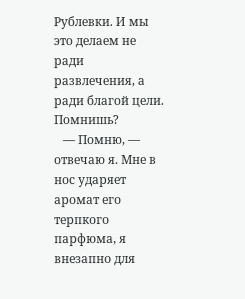Рублевки. И мы это делаем не ради развлечения, а ради благой цели. Помнишь?
   — Помню, — отвечаю я. Мне в нос ударяет аромат его терпкого парфюма, я внезапно для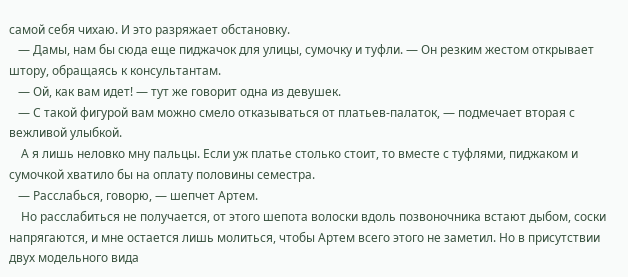самой себя чихаю. И это разряжает обстановку.
   — Дамы, нам бы сюда еще пиджачок для улицы, сумочку и туфли. — Он резким жестом открывает штору, обращаясь к консультантам.
   — Ой, как вам идет! — тут же говорит одна из девушек.
   — С такой фигурой вам можно смело отказываться от платьев-палаток, — подмечает вторая с вежливой улыбкой.
    А я лишь неловко мну пальцы. Если уж платье столько стоит, то вместе с туфлями, пиджаком и сумочкой хватило бы на оплату половины семестра.
   — Расслабься, говорю, — шепчет Артем.
    Но расслабиться не получается, от этого шепота волоски вдоль позвоночника встают дыбом, соски напрягаются, и мне остается лишь молиться, чтобы Артем всего этого не заметил. Но в присутствии двух модельного вида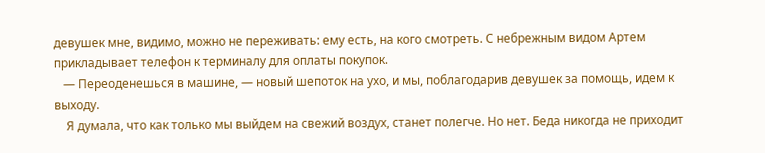девушек мне, видимо, можно не переживать: ему есть, на кого смотреть. С небрежным видом Артем прикладывает телефон к терминалу для оплаты покупок.
   — Переоденешься в машине, — новый шепоток на ухо, и мы, поблагодарив девушек за помощь, идем к выходу.
    Я думала, что как только мы выйдем на свежий воздух, станет полегче. Но нет. Беда никогда не приходит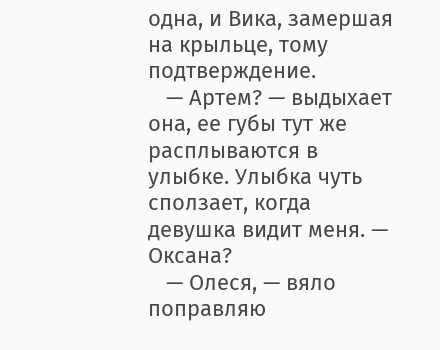одна, и Вика, замершая на крыльце, тому подтверждение.
   — Артем? — выдыхает она, ее губы тут же расплываются в улыбке. Улыбка чуть сползает, когда девушка видит меня. — Оксана?
   — Олеся, — вяло поправляю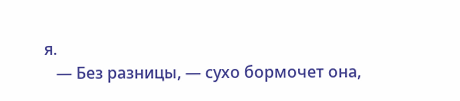я.
   — Без разницы, — сухо бормочет она,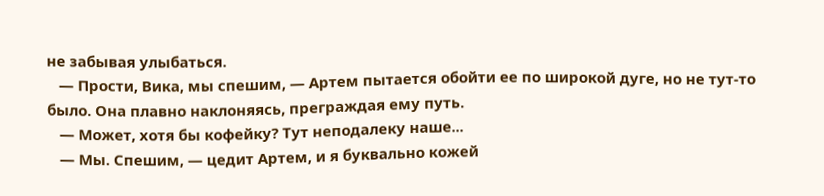не забывая улыбаться.
   — Прости, Вика, мы спешим, — Артем пытается обойти ее по широкой дуге, но не тут-то было. Она плавно наклоняясь, преграждая ему путь.
   — Может, хотя бы кофейку? Тут неподалеку наше...
   — Мы. Спешим, — цедит Артем, и я буквально кожей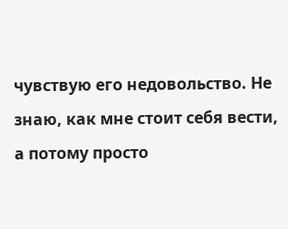чувствую его недовольство. Не знаю, как мне стоит себя вести, а потому просто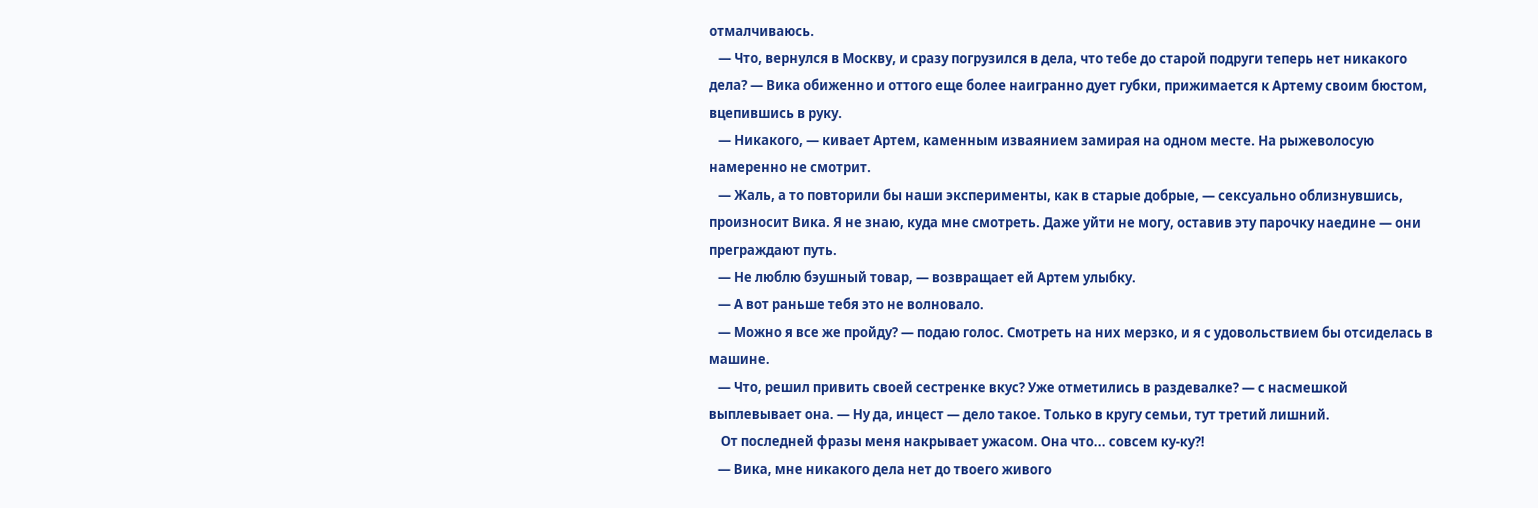отмалчиваюсь.
   — Что, вернулся в Москву, и сразу погрузился в дела, что тебе до старой подруги теперь нет никакого дела? — Вика обиженно и оттого еще более наигранно дует губки, прижимается к Артему своим бюстом, вцепившись в руку.
   — Никакого, — кивает Артем, каменным изваянием замирая на одном месте. На рыжеволосую намеренно не смотрит.
   — Жаль, а то повторили бы наши эксперименты, как в старые добрые, — сексуально облизнувшись, произносит Вика. Я не знаю, куда мне смотреть. Даже уйти не могу, оставив эту парочку наедине — они преграждают путь.
   — Не люблю бэушный товар, — возвращает ей Артем улыбку.
   — А вот раньше тебя это не волновало.
   — Можно я все же пройду? — подаю голос. Смотреть на них мерзко, и я с удовольствием бы отсиделась в машине.
   — Что, решил привить своей сестренке вкус? Уже отметились в раздевалке? — с насмешкой выплевывает она. — Ну да, инцест — дело такое. Только в кругу семьи, тут третий лишний.
    От последней фразы меня накрывает ужасом. Она что... совсем ку-ку?!
   — Вика, мне никакого дела нет до твоего живого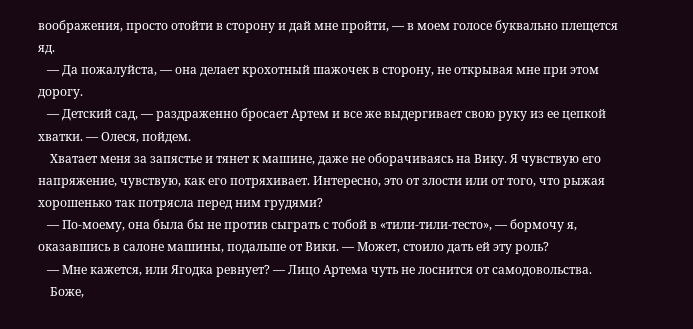воображения, просто отойти в сторону и дай мне пройти, — в моем голосе буквально плещется яд.
   — Да пожалуйста, — она делает крохотный шажочек в сторону, не открывая мне при этом дорогу.
   — Детский сад, — раздраженно бросает Артем и все же выдергивает свою руку из ее цепкой хватки. — Олеся, пойдем.
    Хватает меня за запястье и тянет к машине, даже не оборачиваясь на Вику. Я чувствую его напряжение, чувствую, как его потряхивает. Интересно, это от злости или от того, что рыжая хорошенько так потрясла перед ним грудями?
   — По-моему, она была бы не против сыграть с тобой в «тили-тили-тесто», — бормочу я, оказавшись в салоне машины, подальше от Вики. — Может, стоило дать ей эту роль?
   — Мне кажется, или Ягодка ревнует? — Лицо Артема чуть не лоснится от самодовольства.
    Боже,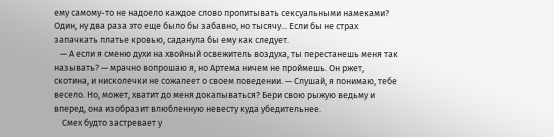ему самому-то не надоело каждое слово пропитывать сексуальными намеками? Один, ну два раза это еще было бы забавно, но тысячу... Если бы не страх запачкать платье кровью, саданула бы ему как следует.
   — А если я сменю духи на хвойный освежитель воздуха, ты перестанешь меня так называть? — мрачно вопрошаю я, но Артема ничем не проймешь. Он ржет, скотина, и нисколечки не сожалеет о своем поведении. — Слушай, я понимаю, тебе весело. Но, может, хватит до меня докапываться? Бери свою рыжую ведьму и вперед, она изобразит влюбленную невесту куда убедительнее.
    Смех будто застревает у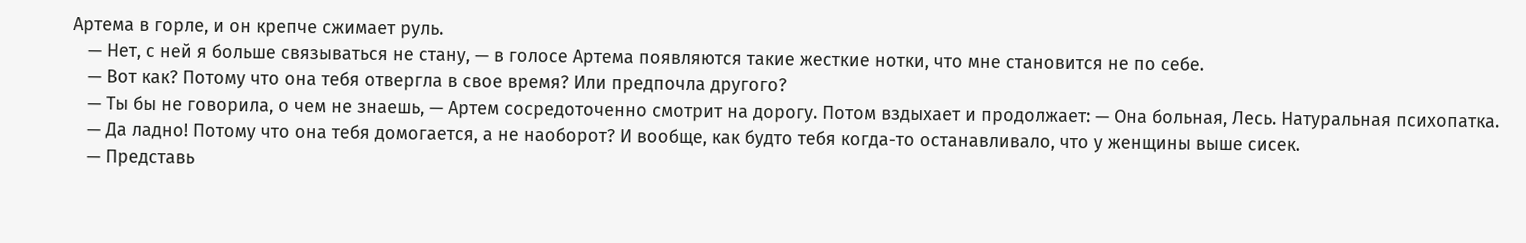Артема в горле, и он крепче сжимает руль.
   — Нет, с ней я больше связываться не стану, — в голосе Артема появляются такие жесткие нотки, что мне становится не по себе.
   — Вот как? Потому что она тебя отвергла в свое время? Или предпочла другого?
   — Ты бы не говорила, о чем не знаешь, — Артем сосредоточенно смотрит на дорогу. Потом вздыхает и продолжает: — Она больная, Лесь. Натуральная психопатка.
   — Да ладно! Потому что она тебя домогается, а не наоборот? И вообще, как будто тебя когда-то останавливало, что у женщины выше сисек.
   — Представь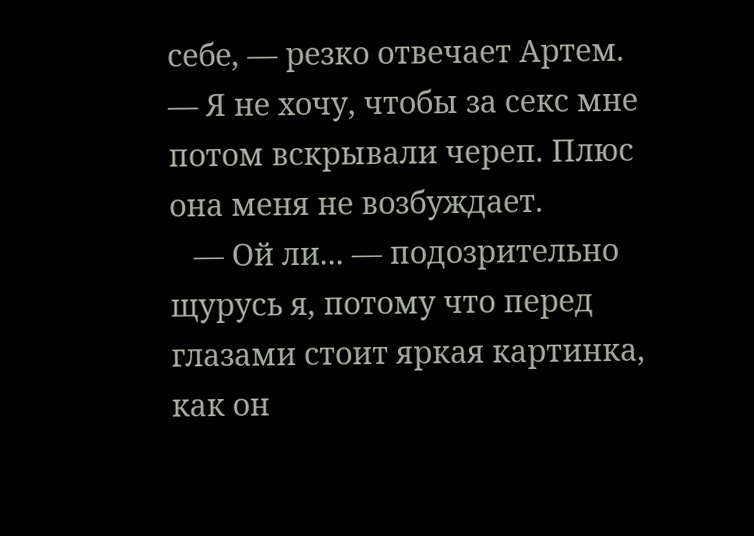себе, — резко отвечает Артем. — Я не хочу, чтобы за секс мне потом вскрывали череп. Плюс она меня не возбуждает.
   — Ой ли... — подозрительно щурусь я, потому что перед глазами стоит яркая картинка, как он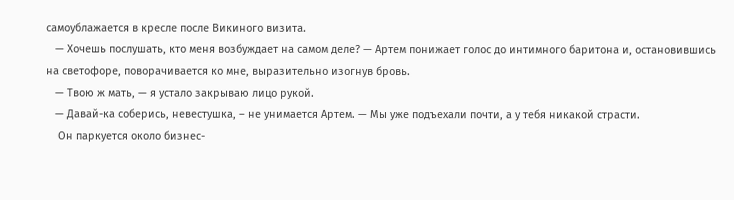самоублажается в кресле после Викиного визита.
   — Хочешь послушать, кто меня возбуждает на самом деле? — Артем понижает голос до интимного баритона и, остановившись на светофоре, поворачивается ко мне, выразительно изогнув бровь.
   — Твою ж мать, — я устало закрываю лицо рукой.
   — Давай-ка соберись, невестушка, – не унимается Артем. — Мы уже подъехали почти, а у тебя никакой страсти.
    Он паркуется около бизнес-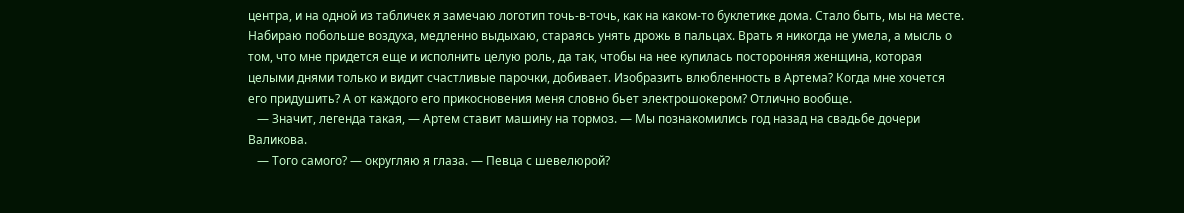центра, и на одной из табличек я замечаю логотип точь-в-точь, как на каком-то буклетике дома. Стало быть, мы на месте. Набираю побольше воздуха, медленно выдыхаю, стараясь унять дрожь в пальцах. Врать я никогда не умела, а мысль о том, что мне придется еще и исполнить целую роль, да так, чтобы на нее купилась посторонняя женщина, которая целыми днями только и видит счастливые парочки, добивает. Изобразить влюбленность в Артема? Когда мне хочется его придушить? А от каждого его прикосновения меня словно бьет электрошокером? Отлично вообще.
   — Значит, легенда такая, — Артем ставит машину на тормоз. — Мы познакомились год назад на свадьбе дочери Валикова.
   — Того самого? — округляю я глаза. — Певца с шевелюрой?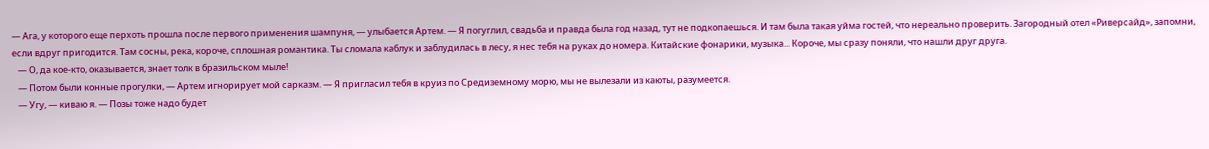— Ага, у которого еще перхоть прошла после первого применения шампуня, — улыбается Артем. — Я погуглил, свадьба и правда была год назад, тут не подкопаешься. И там была такая уйма гостей, что нереально проверить. Загородный отел «Риверсайд», запомни, если вдруг пригодится. Там сосны, река, короче, сплошная романтика. Ты сломала каблук и заблудилась в лесу, я нес тебя на руках до номера. Китайские фонарики, музыка... Короче, мы сразу поняли, что нашли друг друга.
   — О, да кое-кто, оказывается, знает толк в бразильском мыле!
   — Потом были конные прогулки, — Артем игнорирует мой сарказм. — Я пригласил тебя в круиз по Средиземному морю, мы не вылезали из каюты, разумеется.
   — Угу, — киваю я. — Позы тоже надо будет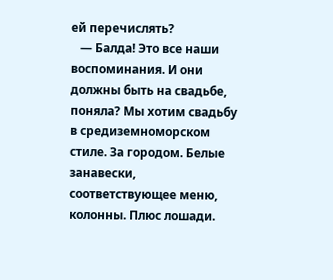ей перечислять?
   — Балда! Это все наши воспоминания. И они должны быть на свадьбе, поняла? Мы хотим свадьбу в средиземноморском стиле. За городом. Белые занавески, соответствующее меню, колонны. Плюс лошади.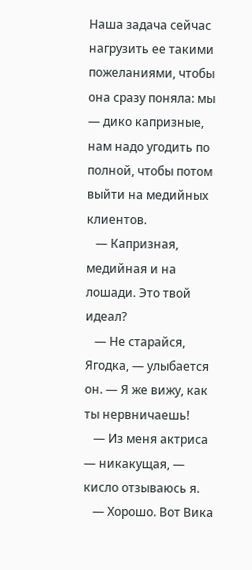Наша задача сейчас нагрузить ее такими пожеланиями, чтобы она сразу поняла: мы — дико капризные, нам надо угодить по полной, чтобы потом выйти на медийных клиентов.
   — Капризная, медийная и на лошади. Это твой идеал?
   — Не старайся, Ягодка, — улыбается он. — Я же вижу, как ты нервничаешь!
   — Из меня актриса — никакущая, — кисло отзываюсь я.
   — Хорошо. Вот Вика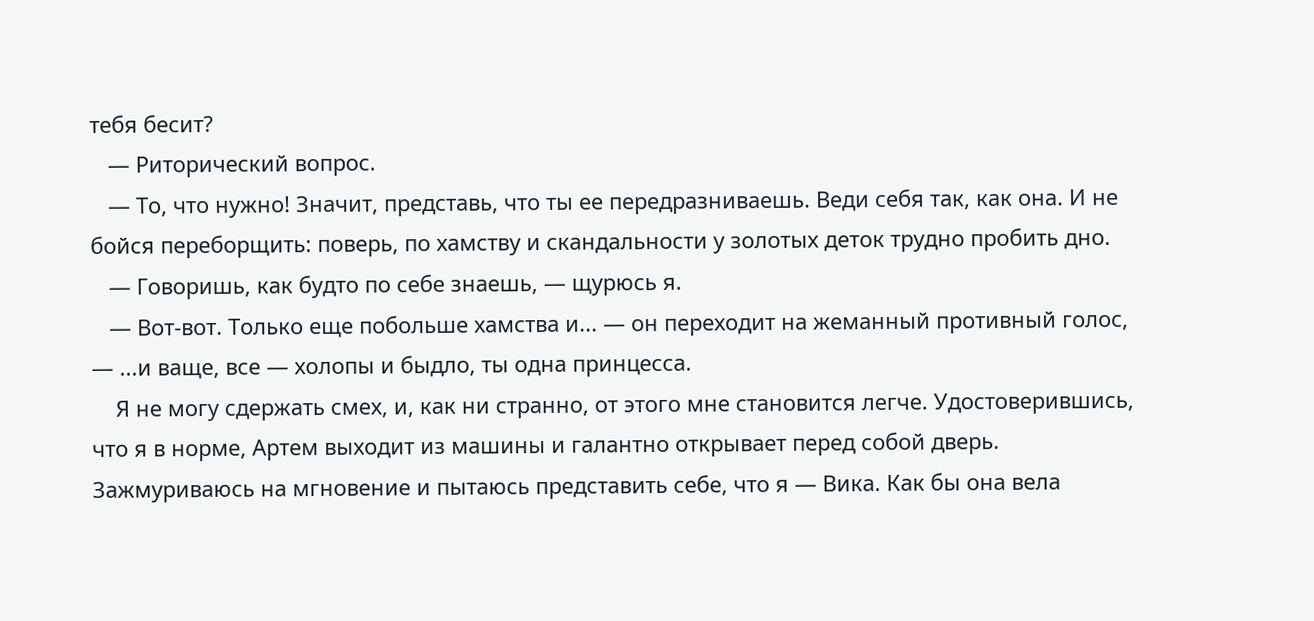тебя бесит?
   — Риторический вопрос.
   — То, что нужно! Значит, представь, что ты ее передразниваешь. Веди себя так, как она. И не бойся переборщить: поверь, по хамству и скандальности у золотых деток трудно пробить дно.
   — Говоришь, как будто по себе знаешь, — щурюсь я.
   — Вот-вот. Только еще побольше хамства и... — он переходит на жеманный противный голос, — ...и ваще, все — холопы и быдло, ты одна принцесса.
    Я не могу сдержать смех, и, как ни странно, от этого мне становится легче. Удостоверившись, что я в норме, Артем выходит из машины и галантно открывает перед собой дверь. Зажмуриваюсь на мгновение и пытаюсь представить себе, что я — Вика. Как бы она вела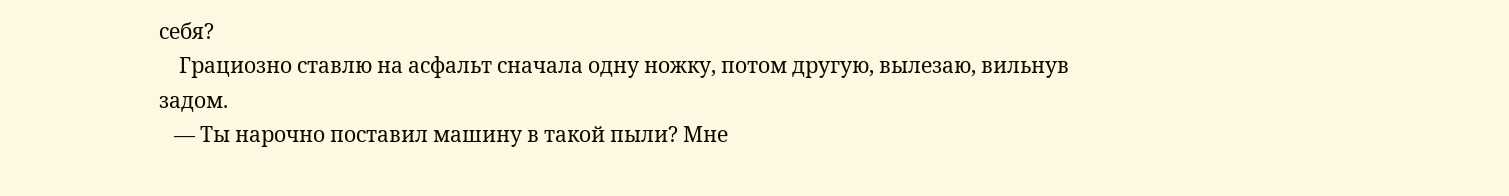себя?
    Грациозно ставлю на асфальт сначала одну ножку, потом другую, вылезаю, вильнув задом.
   — Ты нарочно поставил машину в такой пыли? Мне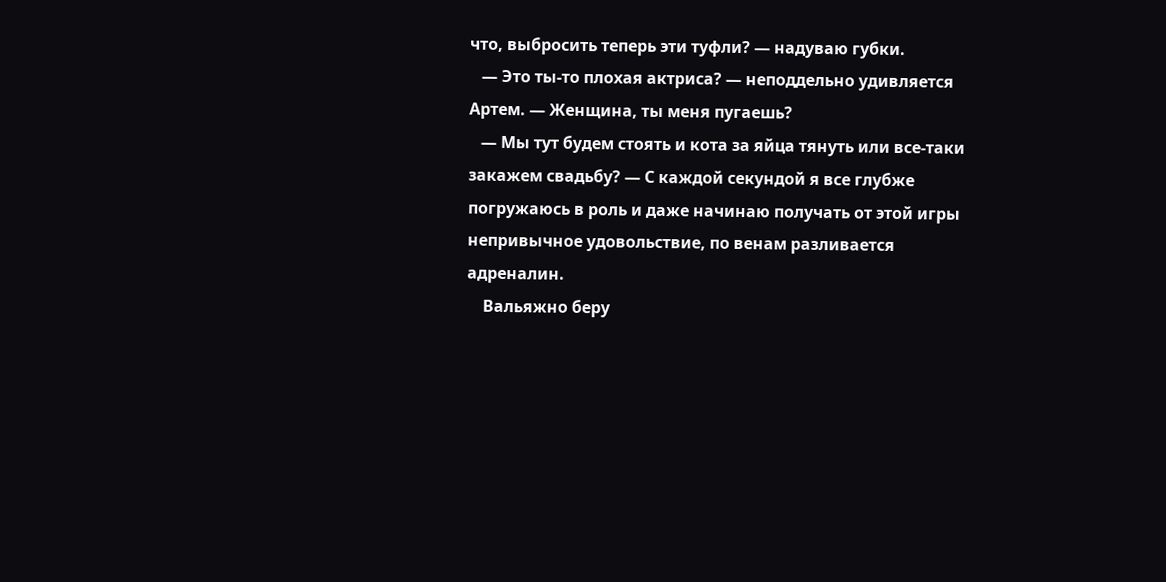что, выбросить теперь эти туфли? — надуваю губки.
   — Это ты-то плохая актриса? — неподдельно удивляется Артем. — Женщина, ты меня пугаешь?
   — Мы тут будем стоять и кота за яйца тянуть или все-таки закажем свадьбу? — С каждой секундой я все глубже погружаюсь в роль и даже начинаю получать от этой игры непривычное удовольствие, по венам разливается адреналин.
    Вальяжно беру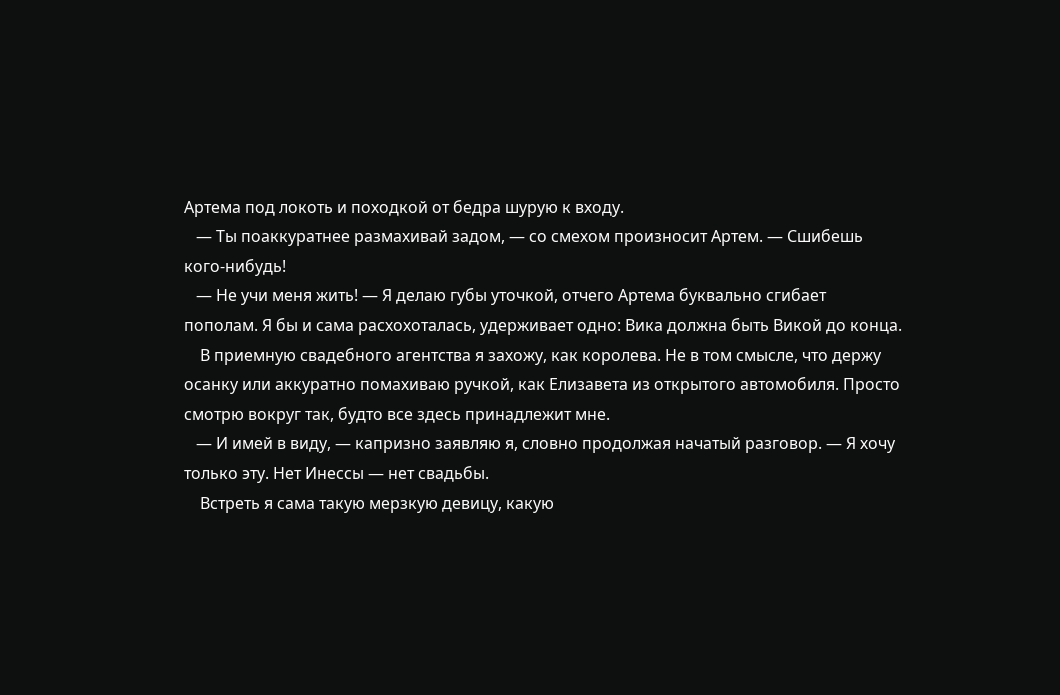Артема под локоть и походкой от бедра шурую к входу.
   — Ты поаккуратнее размахивай задом, — со смехом произносит Артем. — Сшибешь кого-нибудь!
   — Не учи меня жить! — Я делаю губы уточкой, отчего Артема буквально сгибает пополам. Я бы и сама расхохоталась, удерживает одно: Вика должна быть Викой до конца.
    В приемную свадебного агентства я захожу, как королева. Не в том смысле, что держу осанку или аккуратно помахиваю ручкой, как Елизавета из открытого автомобиля. Просто смотрю вокруг так, будто все здесь принадлежит мне.
   — И имей в виду, — капризно заявляю я, словно продолжая начатый разговор. — Я хочу только эту. Нет Инессы — нет свадьбы.
    Встреть я сама такую мерзкую девицу, какую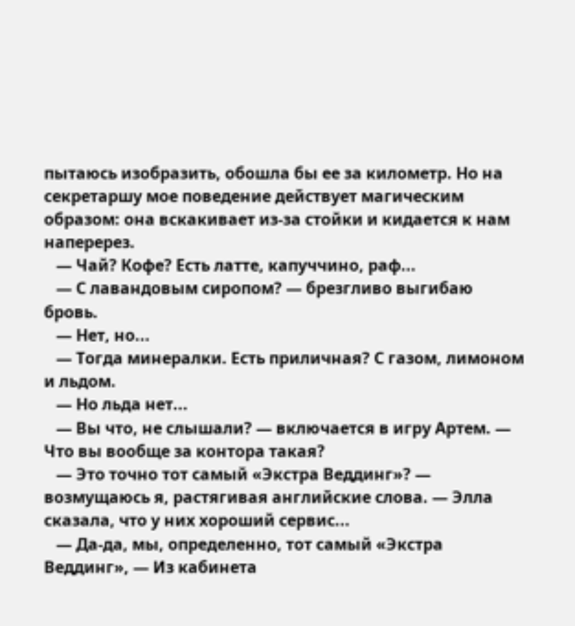пытаюсь изобразить, обошла бы ее за километр. Но на секретаршу мое поведение действует магическим образом: она вскакивает из-за стойки и кидается к нам наперерез.
   — Чай? Кофе? Есть латте, капуччино, раф...
   — С лавандовым сиропом? — брезгливо выгибаю бровь.
   — Нет, но...
   — Тогда минералки. Есть приличная? С газом, лимоном и льдом.
   — Но льда нет...
   — Вы что, не слышали? — включается в игру Артем. — Что вы вообще за контора такая?
   — Это точно тот самый «Экстра Веддинг»? — возмущаюсь я, растягивая английские слова. — Элла сказала, что у них хороший сервис...
   — Да-да, мы, определенно, тот самый «Экстра Веддинг», — Из кабинета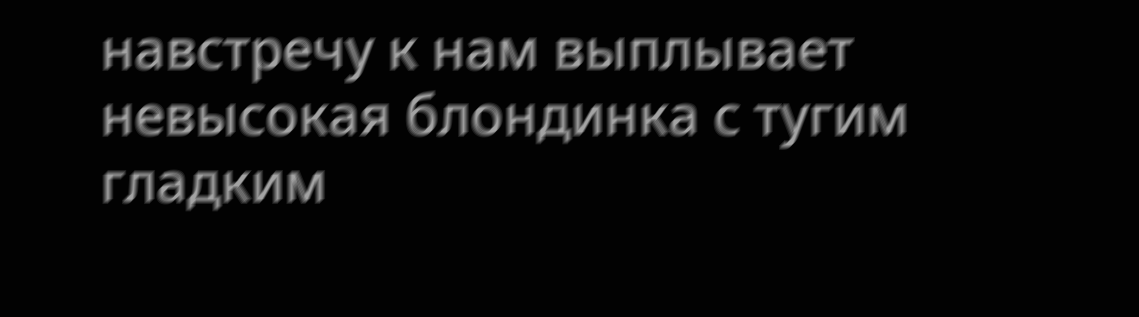навстречу к нам выплывает невысокая блондинка с тугим гладким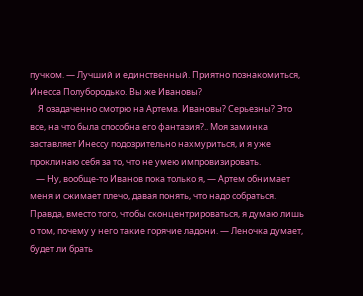пучком. — Лучший и единственный. Приятно познакомиться, Инесса Полубородько. Вы же Ивановы?
    Я озадаченно смотрю на Артема. Ивановы? Серьезны? Это все, на что была способна его фантазия?.. Моя заминка заставляет Инессу подозрительно нахмуриться, и я уже проклинаю себя за то, что не умею импровизировать.
   — Ну, вообще-то Иванов пока только я, — Артем обнимает меня и сжимает плечо, давая понять, что надо собраться. Правда, вместо того, чтобы сконцентрироваться, я думаю лишь о том, почему у него такие горячие ладони. — Леночка думает, будет ли брать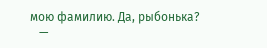мою фамилию. Да, рыбонька?
   —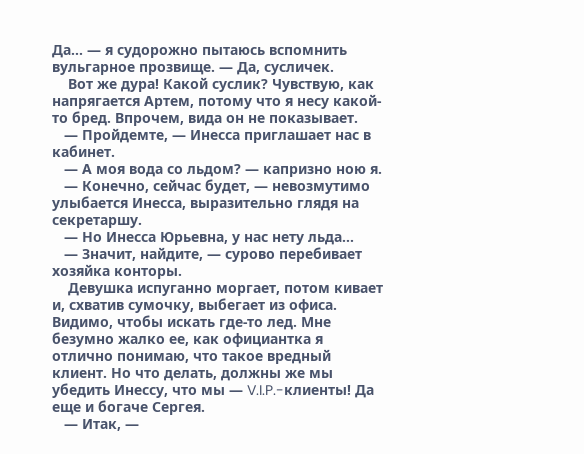Да... — я судорожно пытаюсь вспомнить вульгарное прозвище. — Да, сусличек.
    Вот же дура! Какой суслик? Чувствую, как напрягается Артем, потому что я несу какой-то бред. Впрочем, вида он не показывает.
   — Пройдемте, — Инесса приглашает нас в кабинет.
   — А моя вода со льдом? — капризно ною я.
   — Конечно, сейчас будет, — невозмутимо улыбается Инесса, выразительно глядя на секретаршу.
   — Но Инесса Юрьевна, у нас нету льда...
   — Значит, найдите, — сурово перебивает хозяйка конторы.
    Девушка испуганно моргает, потом кивает и, схватив сумочку, выбегает из офиса. Видимо, чтобы искать где-то лед. Мне безумно жалко ее, как официантка я отлично понимаю, что такое вредный клиент. Но что делать, должны же мы убедить Инессу, что мы — V.I.P.-клиенты! Да еще и богаче Сергея.
   — Итак, —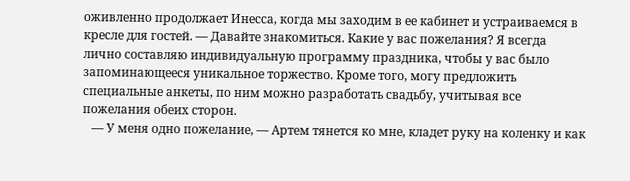оживленно продолжает Инесса, когда мы заходим в ее кабинет и устраиваемся в кресле для гостей. — Давайте знакомиться. Какие у вас пожелания? Я всегда лично составляю индивидуальную программу праздника, чтобы у вас было запоминающееся уникальное торжество. Кроме того, могу предложить специальные анкеты, по ним можно разработать свадьбу, учитывая все пожелания обеих сторон.
   — У меня одно пожелание, — Артем тянется ко мне, кладет руку на коленку и как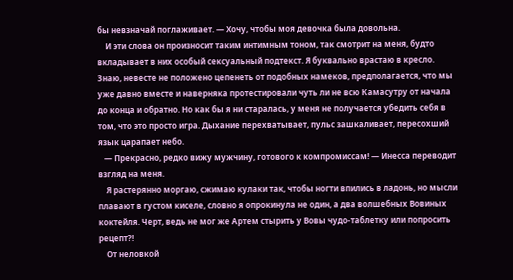бы невзначай поглаживает. — Хочу, чтобы моя девочка была довольна.
    И эти слова он произносит таким интимным тоном, так смотрит на меня, будто вкладывает в них особый сексуальный подтекст. Я буквально врастаю в кресло. Знаю, невесте не положено цепенеть от подобных намеков, предполагается, что мы уже давно вместе и наверняка протестировали чуть ли не всю Камасутру от начала до конца и обратно. Но как бы я ни старалась, у меня не получается убедить себя в том, что это просто игра. Дыхание перехватывает, пульс зашкаливает, пересохший язык царапает небо.
   — Прекрасно, редко вижу мужчину, готового к компромиссам! — Инесса переводит взгляд на меня.
    Я растерянно моргаю, сжимаю кулаки так, чтобы ногти впились в ладонь, но мысли плавают в густом киселе, словно я опрокинула не один, а два волшебных Вовиных коктейля. Черт, ведь не мог же Артем стырить у Вовы чудо-таблетку или попросить рецепт?!
    От неловкой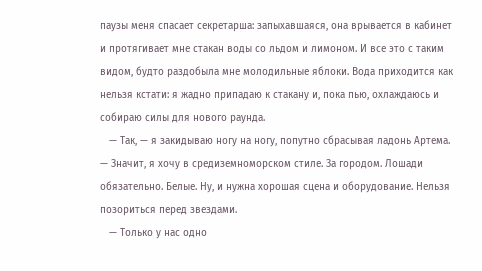паузы меня спасает секретарша: запыхавшаяся, она врывается в кабинет и протягивает мне стакан воды со льдом и лимоном. И все это с таким видом, будто раздобыла мне молодильные яблоки. Вода приходится как нельзя кстати: я жадно припадаю к стакану и, пока пью, охлаждаюсь и собираю силы для нового раунда.
   — Так, — я закидываю ногу на ногу, попутно сбрасывая ладонь Артема. — Значит, я хочу в средиземноморском стиле. За городом. Лошади обязательно. Белые. Ну, и нужна хорошая сцена и оборудование. Нельзя позориться перед звездами.
   — Только у нас одно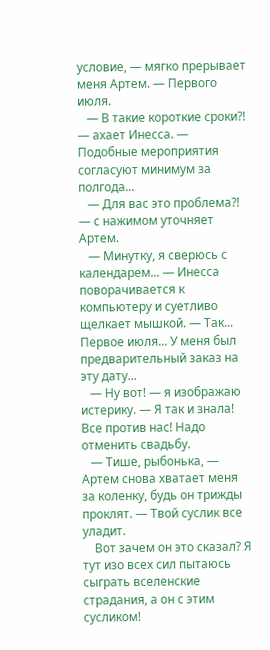условие, — мягко прерывает меня Артем. — Первого июля.
   — В такие короткие сроки?! — ахает Инесса. — Подобные мероприятия согласуют минимум за полгода...
   — Для вас это проблема?! — с нажимом уточняет Артем.
   — Минутку, я сверюсь с календарем... — Инесса поворачивается к компьютеру и суетливо щелкает мышкой. — Так... Первое июля... У меня был предварительный заказ на эту дату...
   — Ну вот! — я изображаю истерику. — Я так и знала! Все против нас! Надо отменить свадьбу.
   — Тише, рыбонька, — Артем снова хватает меня за коленку, будь он трижды проклят. — Твой суслик все уладит.
    Вот зачем он это сказал? Я тут изо всех сил пытаюсь сыграть вселенские страдания, а он с этим сусликом!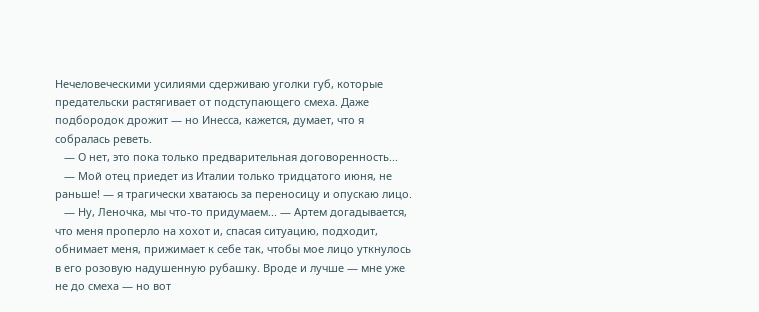Нечеловеческими усилиями сдерживаю уголки губ, которые предательски растягивает от подступающего смеха. Даже подбородок дрожит — но Инесса, кажется, думает, что я собралась реветь.
   — О нет, это пока только предварительная договоренность...
   — Мой отец приедет из Италии только тридцатого июня, не раньше! — я трагически хватаюсь за переносицу и опускаю лицо.
   — Ну, Леночка, мы что-то придумаем... — Артем догадывается, что меня проперло на хохот и, спасая ситуацию, подходит, обнимает меня, прижимает к себе так, чтобы мое лицо уткнулось в его розовую надушенную рубашку. Вроде и лучше — мне уже не до смеха — но вот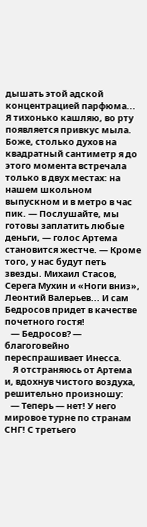дышать этой адской концентрацией парфюма... Я тихонько кашляю, во рту появляется привкус мыла. Боже, столько духов на квадратный сантиметр я до этого момента встречала только в двух местах: на нашем школьном выпускном и в метро в час пик. — Послушайте, мы готовы заплатить любые деньги, — голос Артема становится жестче. — Кроме того, у нас будут петь звезды. Михаил Стасов, Серега Мухин и «Ноги вниз», Леонтий Валерьев... И сам Бедросов придет в качестве почетного гостя!
   — Бедросов? — благоговейно переспрашивает Инесса.
    Я отстраняюсь от Артема и, вдохнув чистого воздуха, решительно произношу:
   — Теперь — нет! У него мировое турне по странам СНГ! С третьего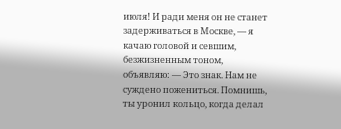июля! И ради меня он не станет задерживаться в Москве, — я качаю головой и севшим, безжизненным тоном, объявляю: — Это знак. Нам не суждено пожениться. Помнишь, ты уронил кольцо, когда делал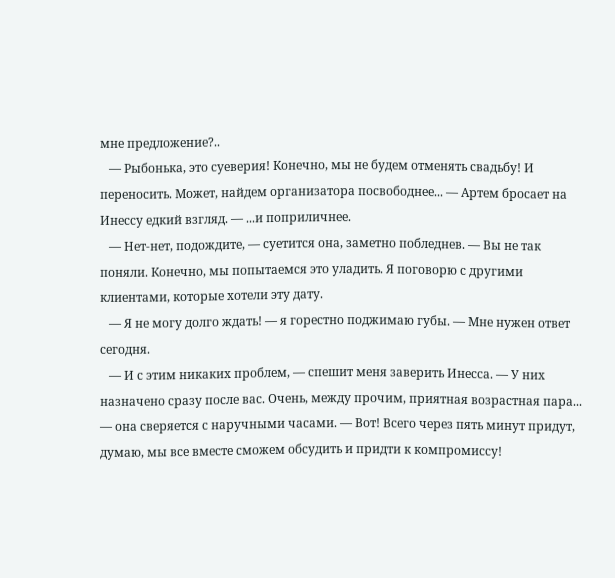мне предложение?..
   — Рыбонька, это суеверия! Конечно, мы не будем отменять свадьбу! И переносить. Может, найдем организатора посвободнее... — Артем бросает на Инессу едкий взгляд. — ...и поприличнее.
   — Нет-нет, подождите, — суетится она, заметно побледнев. — Вы не так поняли. Конечно, мы попытаемся это уладить. Я поговорю с другими клиентами, которые хотели эту дату.
   — Я не могу долго ждать! — я горестно поджимаю губы. — Мне нужен ответ сегодня.
   — И с этим никаких проблем, — спешит меня заверить Инесса. — У них назначено сразу после вас. Очень, между прочим, приятная возрастная пара... — она сверяется с наручными часами. — Вот! Всего через пять минут придут, думаю, мы все вместе сможем обсудить и придти к компромиссу!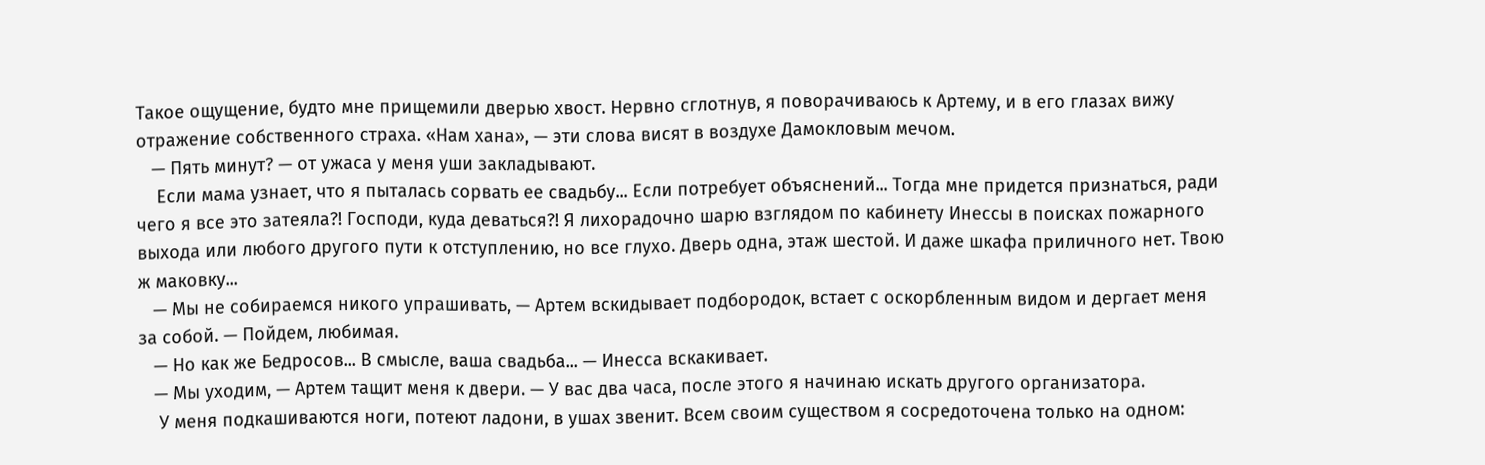Такое ощущение, будто мне прищемили дверью хвост. Нервно сглотнув, я поворачиваюсь к Артему, и в его глазах вижу отражение собственного страха. «Нам хана», — эти слова висят в воздухе Дамокловым мечом.
   — Пять минут? — от ужаса у меня уши закладывают.
    Если мама узнает, что я пыталась сорвать ее свадьбу... Если потребует объяснений... Тогда мне придется признаться, ради чего я все это затеяла?! Господи, куда деваться?! Я лихорадочно шарю взглядом по кабинету Инессы в поисках пожарного выхода или любого другого пути к отступлению, но все глухо. Дверь одна, этаж шестой. И даже шкафа приличного нет. Твою ж маковку...
   — Мы не собираемся никого упрашивать, — Артем вскидывает подбородок, встает с оскорбленным видом и дергает меня за собой. — Пойдем, любимая.
   — Но как же Бедросов... В смысле, ваша свадьба... — Инесса вскакивает.
   — Мы уходим, — Артем тащит меня к двери. — У вас два часа, после этого я начинаю искать другого организатора.
    У меня подкашиваются ноги, потеют ладони, в ушах звенит. Всем своим существом я сосредоточена только на одном: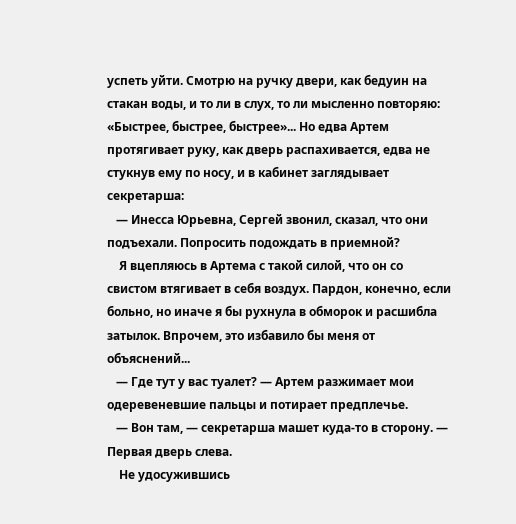успеть уйти. Смотрю на ручку двери, как бедуин на стакан воды, и то ли в слух, то ли мысленно повторяю: «Быстрее, быстрее, быстрее»... Но едва Артем протягивает руку, как дверь распахивается, едва не стукнув ему по носу, и в кабинет заглядывает секретарша:
   — Инесса Юрьевна, Сергей звонил, сказал, что они подъехали. Попросить подождать в приемной?
    Я вцепляюсь в Артема с такой силой, что он со свистом втягивает в себя воздух. Пардон, конечно, если больно, но иначе я бы рухнула в обморок и расшибла затылок. Впрочем, это избавило бы меня от объяснений...
   — Где тут у вас туалет? — Артем разжимает мои одеревеневшие пальцы и потирает предплечье.
   — Вон там, — секретарша машет куда-то в сторону. — Первая дверь слева.
    Не удосужившись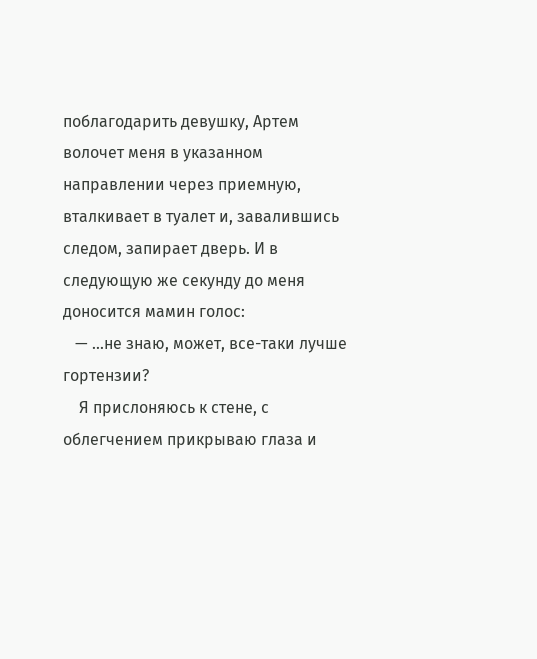поблагодарить девушку, Артем волочет меня в указанном направлении через приемную, вталкивает в туалет и, завалившись следом, запирает дверь. И в следующую же секунду до меня доносится мамин голос:
   — ...не знаю, может, все-таки лучше гортензии?
    Я прислоняюсь к стене, с облегчением прикрываю глаза и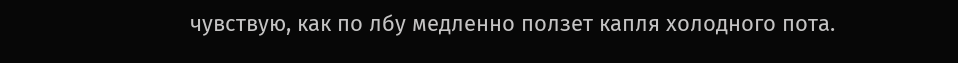чувствую, как по лбу медленно ползет капля холодного пота.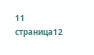11 страница12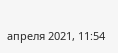апреля 2021, 11:54